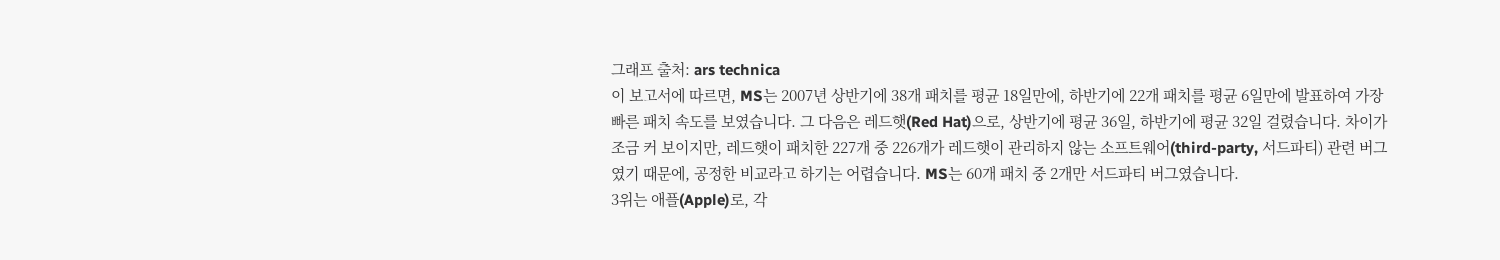그래프 출처: ars technica
이 보고서에 따르면, MS는 2007년 상반기에 38개 패치를 평균 18일만에, 하반기에 22개 패치를 평균 6일만에 발표하여 가장 빠른 패치 속도를 보였습니다. 그 다음은 레드햇(Red Hat)으로, 상반기에 평균 36일, 하반기에 평균 32일 걸렸습니다. 차이가 조금 커 보이지만, 레드햇이 패치한 227개 중 226개가 레드햇이 관리하지 않는 소프트웨어(third-party, 서드파티) 관련 버그였기 때문에, 공정한 비교라고 하기는 어렵습니다. MS는 60개 패치 중 2개만 서드파티 버그였습니다.
3위는 애플(Apple)로, 각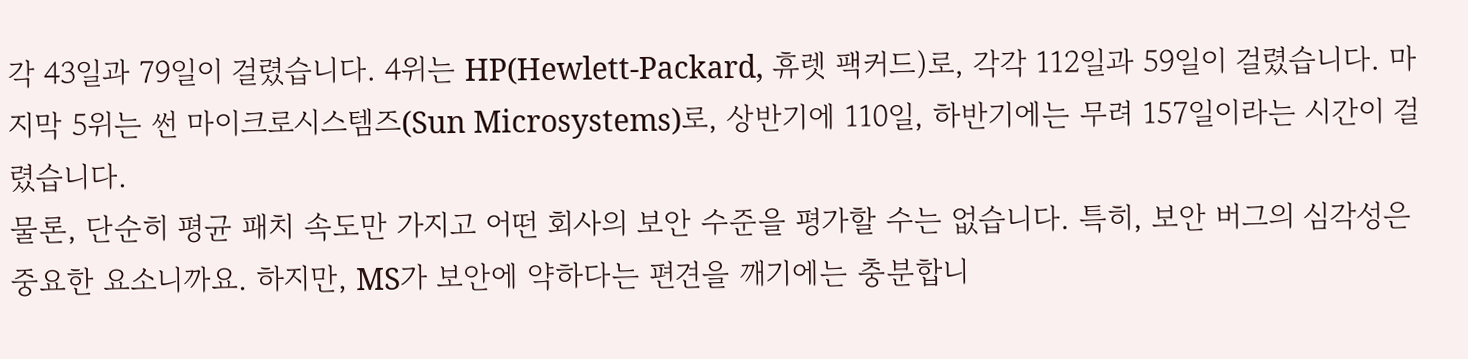각 43일과 79일이 걸렸습니다. 4위는 HP(Hewlett-Packard, 휴렛 팩커드)로, 각각 112일과 59일이 걸렸습니다. 마지막 5위는 썬 마이크로시스템즈(Sun Microsystems)로, 상반기에 110일, 하반기에는 무려 157일이라는 시간이 걸렸습니다.
물론, 단순히 평균 패치 속도만 가지고 어떤 회사의 보안 수준을 평가할 수는 없습니다. 특히, 보안 버그의 심각성은 중요한 요소니까요. 하지만, MS가 보안에 약하다는 편견을 깨기에는 충분합니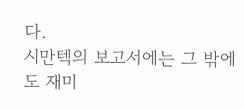다.
시만텍의 보고서에는 그 밖에도 재미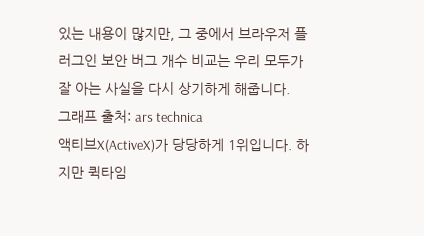있는 내용이 많지만, 그 중에서 브라우저 플러그인 보안 버그 개수 비교는 우리 모두가 잘 아는 사실을 다시 상기하게 해줍니다.
그래프 출처: ars technica
액티브X(ActiveX)가 당당하게 1위입니다. 하지만 퀵타임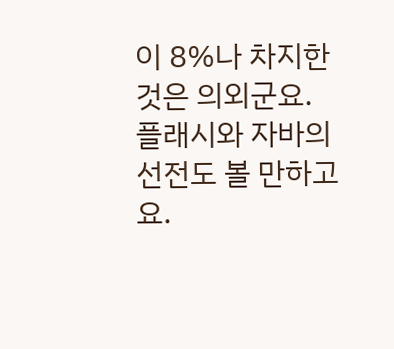이 8%나 차지한 것은 의외군요. 플래시와 자바의 선전도 볼 만하고요.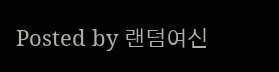Posted by 랜덤여신